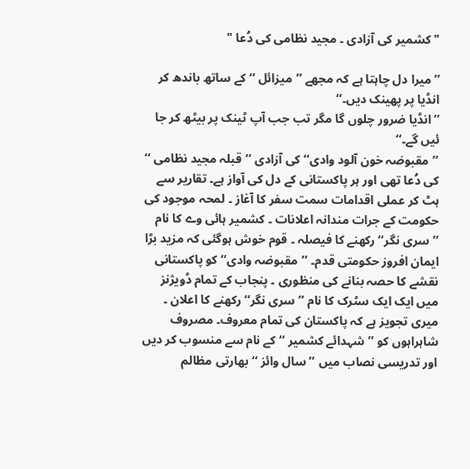" کشمیر کی آزادی ۔ مجید نظامی کی دُعا "

’’میرا دل چاہتا ہے کہ مجھے ’’میزائل ‘‘ کے ساتھ باندھ کر انڈیا پر پھینک دیں۔‘‘
’’انڈیا ضرور چلوں گا مگر تب جب آپ ٹینک پر بیٹھ کر جا ئیں گے۔‘‘
’’مقبوضہ خون آلود وادی‘‘ کی آزادی ’’قبلہ مجید نظامی ‘‘ کی دُعا تھی اور ہر پاکستانی کے دل کی آواز ہے۔ تقاریر سے ہٹ کر عملی اقدامات سمت سفر کا آغاز ۔ لمحہ موجود کی حکومت کے جرات مندانہ اعلانات ۔ کشمیر ہائی وے کا نام ’’سری نگر‘‘ رکھنے کا فیصلہ ۔ قوم خوش ہوگئی کہ مزید بڑا ایمان افروز حکومتی قدم۔ ’’مقبوضہ وادی‘‘ کو پاکستانی نقشے کا حصہ بنانے کی منظوری ۔ پنجاب کے تمام ڈویژنز میں ایک ایک سٹرک کا نام ’’سری نگر‘‘ رکھنے کا اعلان ۔ میری تجویز ہے کہ پاکستان کی تمام معروف۔ مصروف شاہراہوں کو ’’شہدائے کشمیر ‘‘ کے نام سے منسوب کر دیں اور تدریسی نصاب میں ’’سال وائز ‘‘ بھارتی مظالم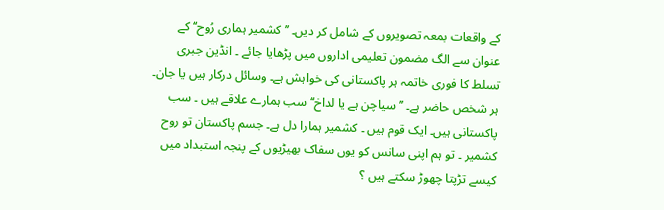کے واقعات بمعہ تصویروں کے شامل کر دیں۔ ’’کشمیر ہماری رُوح‘‘ کے عنوان سے الگ مضمون تعلیمی اداروں میں پڑھایا جائے ۔ انڈین جبری تسلط کا فوری خاتمہ ہر پاکستانی کی خواہش ہے۔ وسائل درکار ہیں یا جان۔ ہر شخص حاضر ہے۔ ’’سیاچن ہے یا لداخ‘‘ سب ہمارے علاقے ہیں ۔ سب پاکستانی ہیں۔ ایک قوم ہیں ۔ کشمیر ہمارا دل ہے۔ جسم پاکستان تو روح کشمیر ۔ تو ہم اپنی سانس کو یوں سفاک بھیڑیوں کے پنجہ استبداد میں کیسے تڑپتا چھوڑ سکتے ہیں ؟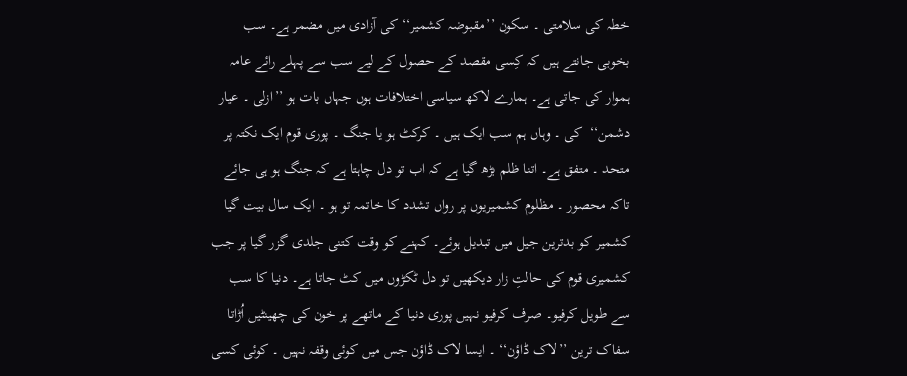خطہ کی سلامتی ۔ سکون ’’مقبوضہ کشمیر‘‘ کی آزادی میں مضمر ہے۔ سب بخوبی جانتے ہیں کہ کِسی مقصد کے حصول کے لیے سب سے پہلے رائے عامہ ہموار کی جاتی ہے۔ ہمارے لاکھ سیاسی اختلافات ہوں جہاں بات ہو ’’ازلی ۔ عیار دشمن‘‘  کی ۔ وہاں ہم سب ایک ہیں ۔ کرکٹ ہو یا جنگ ۔ پوری قوم ایک نکتہ پر متحد ۔ متفق ہے۔ اتنا ظلم بڑھ گیا ہے کہ اب تو دل چاہتا ہے کہ جنگ ہو ہی جائے تاکہ محصور ۔ مظلوم کشمیریوں پر رواں تشدد کا خاتمہ تو ہو ۔ ایک سال بیت گیا کشمیر کو بدترین جیل میں تبدیل ہوئے۔ کہنے کو وقت کتنی جلدی گزر گیا پر جب کشمیری قوم کی حالتِ زار دیکھیں تو دل ٹکڑوں میں کٹ جاتا ہے۔ دنیا کا سب سے طویل کرفیو۔ صرف کرفیو نہیں پوری دنیا کے ماتھے پر خون کی چھینٹیں اُڑاتا سفاک ترین ’’لاک ڈاؤن‘‘ ۔ ایسا لاک ڈاؤن جس میں کوئی وقفہ نہیں ۔ کوئی کسی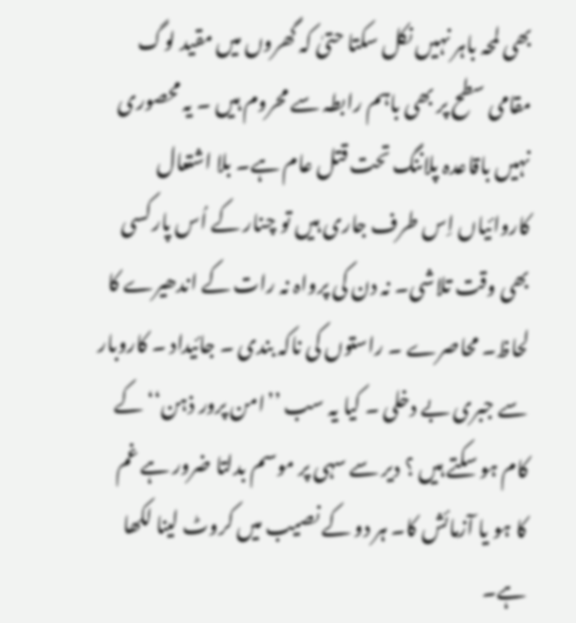بھی لمحہ باہر نہیں نکل سکتا حتیٰ کہ گھروں میں مقید لوگ مقامی سطح پر بھی باہم رابطہ سے محروم ہیں ۔ یہ محصوری نہیں باقاعدہ پلاننگ تحت قتل عام ہے۔ بلا اشتعال کاروائیاں اِس طرف جاری ہیں تو چنار کے اُس پارکسی بھی وقت تلاشی۔ نہ دن کی پرواہ نہ رات کے اندھیرے کا لحاظ۔ محاصرے ۔ راستوں کی ناکہ بندی ۔ جائیداد ۔ کاروبار سے جبری بے دخلی ۔ کیا یہ سب ’’امن پرور ذہن‘‘ کے کام ہو سکتے ہیں ؟ دیر سے سہی پر موسم بدلتا ضرور ہے غم کا ہو یا آزمائش کا۔ ہر دو کے نصیب میں کروٹ لینا لکھا ہے۔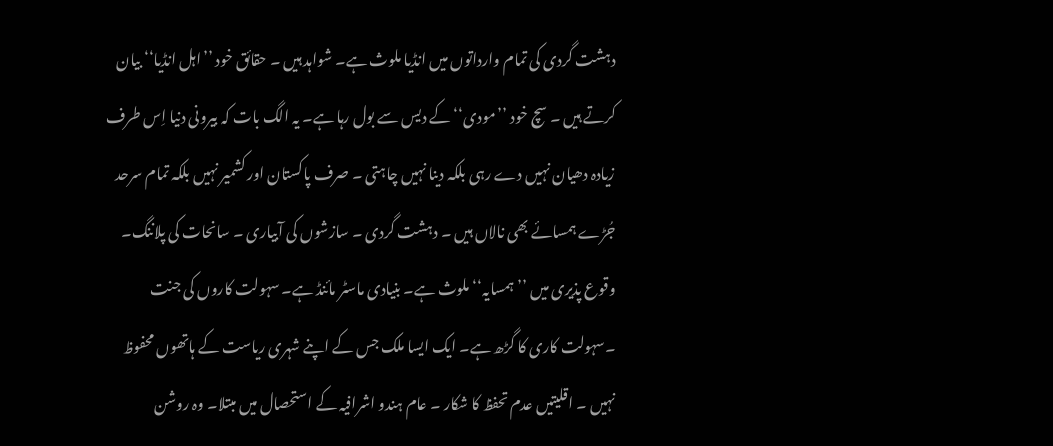دہشت گردی کی تمام وارداتوں میں انڈیا ملوث ہے۔ شواہد ہیں ۔ حقائق خود ’’اہل انڈیا‘‘ بیان کرتے ہیں ۔ سچ خود ’’مودی‘‘ کے دیس سے بول رہا ہے۔ یہ الگ بات کہ بیرونی دنیا اِس طرف زیادہ دھیان نہیں دے رہی بلکہ دینا نہیں چاہتی ۔ صرف پاکستان اور کشمیر نہیں بلکہ تمام سرحد جُڑے ہمسائے بھی نالاں ہیں ۔ دہشت گردی ۔ سازشوں کی آبیاری ۔ سانحات کی پلاننگ۔ وقوع پذیری میں ’’ہمسایہ‘‘ ملوث ہے۔ بنیادی ماسٹر مائنڈ ہے۔ سہولت کاروں کی جنت ۔سہولت کاری کا گڑھ ہے۔ ایک ایسا ملک جس کے اپنے شہری ریاست کے ہاتھوں محفوظ نہیں ۔ اقلیتیں عدم تحفظ کا شکار ۔ عام ہندو اشرافیہ کے استحصال میں مبتلا۔ وہ روشن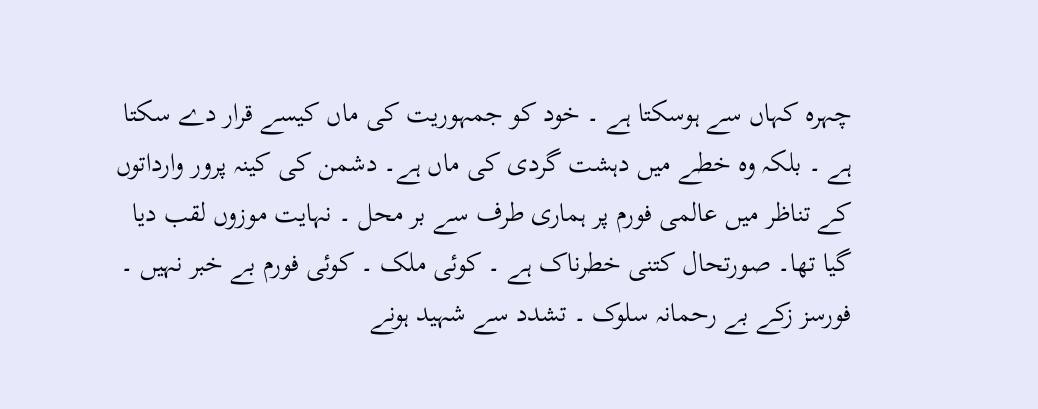چہرہ کہاں سے ہوسکتا ہے ۔ خود کو جمہوریت کی ماں کیسے قرار دے سکتا ہے ۔ بلکہ وہ خطے میں دہشت گردی کی ماں ہے۔ دشمن کی کینہ پرور وارداتوں کے تناظر میں عالمی فورم پر ہماری طرف سے بر محل ۔ نہایت موزوں لقب دیا گیا تھا۔ صورتحال کتنی خطرناک ہے ۔ کوئی ملک ۔ کوئی فورم بے خبر نہیں ۔ فورسز زکے بے رحمانہ سلوک ۔ تشدد سے شہید ہونے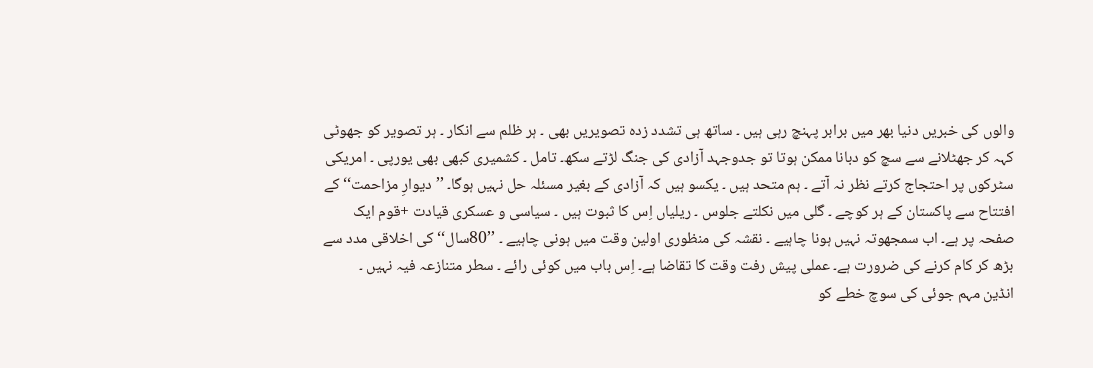والوں کی خبریں دنیا بھر میں برابر پہنچ رہی ہیں ۔ ساتھ ہی تشدد زدہ تصویریں بھی ۔ ہر ظلم سے انکار ۔ ہر تصویر کو جھوٹی کہہ کر جھٹلانے سے سچ کو دبانا ممکن ہوتا تو جدوجہد آزادی کی جنگ لڑتے سکھ۔ تامل ۔ کشمیری کبھی بھی یورپی ۔ امریکی سٹرکوں پر احتجاج کرتے نظر نہ آتے ۔ ہم متحد ہیں ۔ یکسو ہیں کہ آزادی کے بغیر مسئلہ حل نہیں ہوگا۔ ’’دیوارِ مزاحمت‘‘ کے افتتاح سے پاکستان کے ہر کوچے ۔ گلی میں نکلتے جلوس ۔ ریلیاں اِس کا ثبوت ہیں ۔ سیاسی و عسکری قیادت +قوم ایک صفحہ پر ہے۔ اب سمجھوتہ نہیں ہونا چاہیے ۔ نقشہ کی منظوری اولین وقت میں ہونی چاہیے ۔ ’’80سال‘‘ کی اخلاقی مدد سے بڑھ کر کام کرنے کی ضرورت ہے۔ عملی پیش رفت وقت کا تقاضا ہے۔ اِس باب میں کوئی رائے ۔ سطر متنازعہ فیہ نہیں ۔
انڈین مہم جوئی کی سوچ خطے کو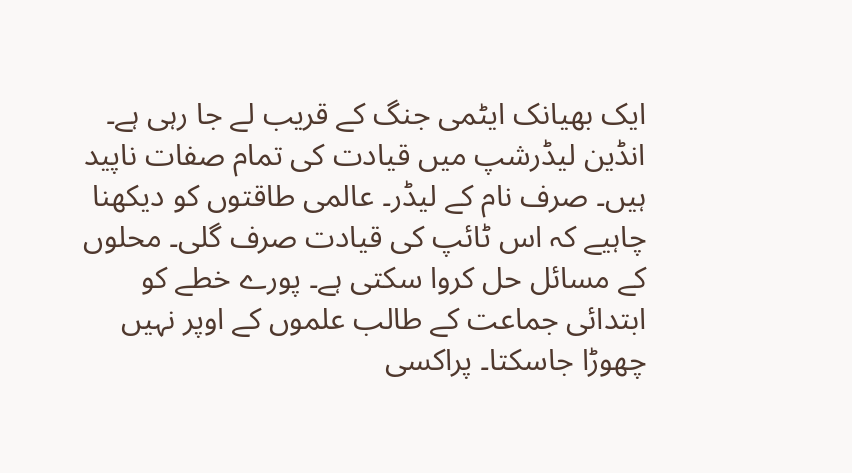ایک بھیانک ایٹمی جنگ کے قریب لے جا رہی ہے۔ انڈین لیڈرشپ میں قیادت کی تمام صفات ناپید ہیں۔ صرف نام کے لیڈر۔ عالمی طاقتوں کو دیکھنا چاہیے کہ اس ٹائپ کی قیادت صرف گلی۔ محلوں کے مسائل حل کروا سکتی ہے۔ پورے خطے کو ابتدائی جماعت کے طالب علموں کے اوپر نہیں چھوڑا جاسکتا۔ پراکسی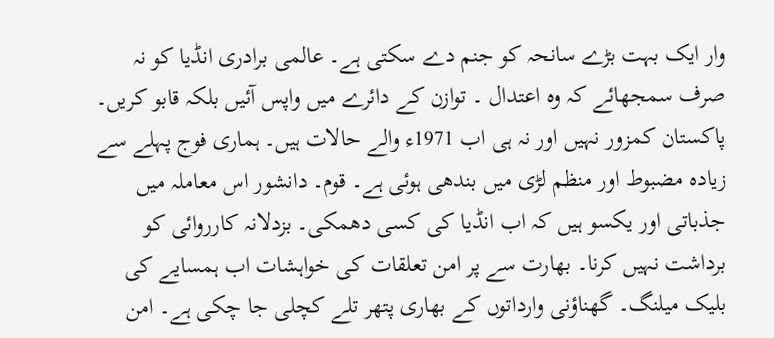وار ایک بہت بڑے سانحہ کو جنم دے سکتی ہے۔ عالمی برادری انڈیا کو نہ صرف سمجھائے کہ وہ اعتدال ۔ توازن کے دائرے میں واپس آئیں بلکہ قابو کریں۔ پاکستان کمزور نہیں اور نہ ہی اب 1971ء والے حالات ہیں۔ ہماری فوج پہلے سے زیادہ مضبوط اور منظم لڑی میں بندھی ہوئی ہے۔ قوم۔ دانشور اس معاملہ میں جذباتی اور یکسو ہیں کہ اب انڈیا کی کسی دھمکی۔ بزدلانہ کارروائی کو برداشت نہیں کرنا۔ بھارت سے پر امن تعلقات کی خواہشات اب ہمسایے کی بلیک میلنگ۔ گھناؤنی وارداتوں کے بھاری پتھر تلے کچلی جا چکی ہے۔ امن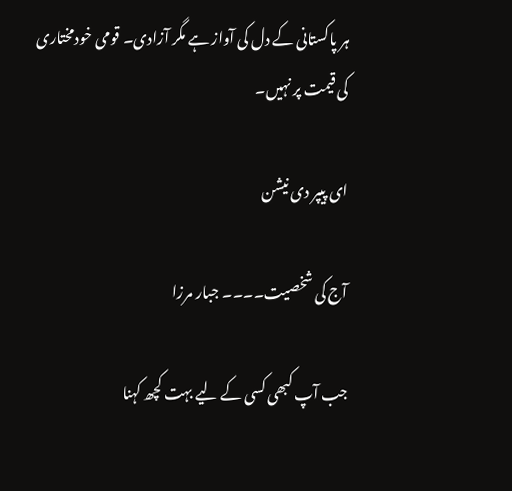ہر پاکستانی کے دل کی آواز ہے مگر آزادی۔ قومی خودمختاری کی قیمت پر نہیں۔

ای پیپر دی نیشن

آج کی شخصیت۔۔۔۔ جبار مرزا

جب آپ کبھی کسی کے لیے بہت کچھ کہنا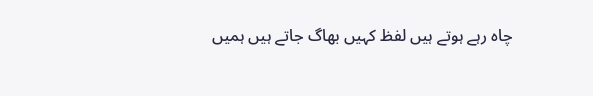چاہ رہے ہوتے ہیں لفظ کہیں بھاگ جاتے ہیں ہمیں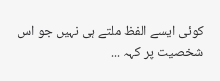کوئی ایسے الفظ ملتے ہی نہیں جو اس شخصیت پر کہہ ...